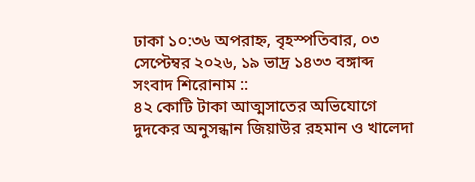ঢাকা ১০:৩৬ অপরাহ্ন, বৃহস্পতিবার, ০৩ সেপ্টেম্বর ২০২৬, ১৯ ভাদ্র ১৪৩৩ বঙ্গাব্দ
সংবাদ শিরোনাম ::
৪২ কোটি টাকা আত্মসাতের অভিযোগে দুদকের অনুসন্ধান জিয়াউর রহমান ও খালেদা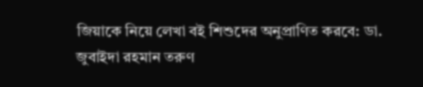জিয়াকে নিয়ে লেখা বই শিশুদের অনুপ্রাণিত করবে: ডা. জুবাইদা রহমান তরুণ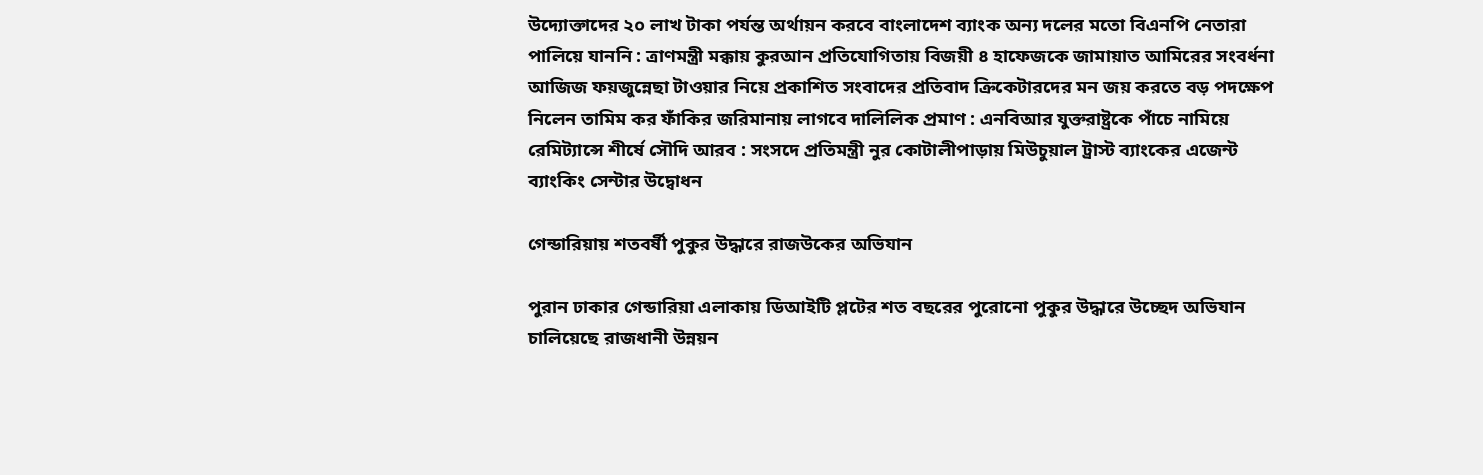উদ্যোক্তাদের ২০ লাখ টাকা পর্যন্ত অর্থায়ন করবে বাংলাদেশ ব্যাংক অন্য দলের মতো বিএনপি নেতারা পালিয়ে যাননি : ত্রাণমন্ত্রী মক্কায় কুরআন প্রতিযোগিতায় বিজয়ী ৪ হাফেজকে জামায়াত আমিরের সংবর্ধনা আজিজ ফয়জুন্নেছা টাওয়ার নিয়ে প্রকাশিত সংবাদের প্রতিবাদ ক্রিকেটারদের মন জয় করতে বড় পদক্ষেপ নিলেন তামিম কর ফাঁকির জরিমানায় লাগবে দালিলিক প্রমাণ : এনবিআর যুক্তরাষ্ট্রকে পাঁচে নামিয়ে রেমিট্যান্সে শীর্ষে সৌদি আরব : সংসদে প্রতিমন্ত্রী নুর কোটালীপাড়ায় মিউচুয়াল ট্রাস্ট ব্যাংকের এজেন্ট ব্যাংকিং সেন্টার উদ্বোধন

গেন্ডারিয়ায় শতবর্ষী পুকুর উদ্ধারে রাজউকের অভিযান

পুরান ঢাকার গেন্ডারিয়া এলাকায় ডিআইটি প্লটের শত বছরের পুরোনো পুকুর উদ্ধারে উচ্ছেদ অভিযান চালিয়েছে রাজধানী উন্নয়ন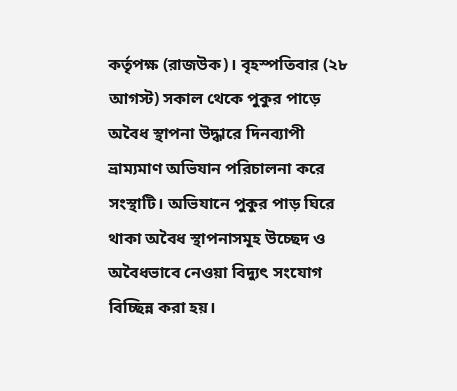কর্তৃপক্ষ (রাজউক)। বৃহস্পতিবার (২৮ আগস্ট) সকাল থেকে পুকুর পাড়ে অবৈধ স্থাপনা উদ্ধারে দিনব্যাপী ভ্রাম্যমাণ অভিযান পরিচালনা করে সংস্থাটি। অভিযানে পুকুর পাড় ঘিরে থাকা অবৈধ স্থাপনাসমূহ উচ্ছেদ ও অবৈধভাবে নেওয়া বিদ্যুৎ সংযোগ বিচ্ছিন্ন করা হয়।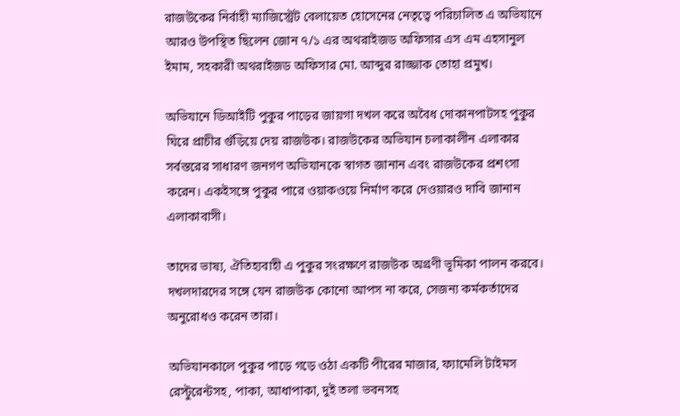রাজউকের নির্বাহী ম্যাজিস্ট্রেট বেলায়েত হোসেনের নেতৃত্বে পরিচালিত এ অভিযানে আরও উপস্থিত ছিলেন জোন ৭/১ এর অথরাইজড অফিসার এস এম এহসানুল ইমাম, সহকারী অথরাইজড অফিসার মো. আব্দুর রাজ্জাক তোহা প্রমুখ।

অভিযানে ডিআইটি পুকুর পাড়ের জায়গা দখল করে অবৈধ দোকানপাটসহ পুকুর ঘিরে প্রাচীর গুঁড়িয়ে দেয় রাজউক। রাজউকের অভিযান চলাকালীন এলাকার সর্বস্তরের সাধারণ জনগণ অভিযানকে স্বাগত জানান এবং রাজউকের প্রশংসা করেন। একইসঙ্গে পুকুর পারে ওয়াকওয়ে নির্মাণ করে দেওয়ারও দাবি জানান এলাকাবাসী।

তাদের ভাষ্য, ঐতিহ্যবাহী এ পুকুর সংরক্ষণে রাজউক অগ্রণী ভূমিকা পালন করবে। দখলদারদের সঙ্গে যেন রাজউক কোনো আপস না করে, সেজন্য কর্মকর্তাদের অনুরোধও করেন তারা।

অভিযানকালে পুকুর পাড়ে গড়ে ওঠা একটি পীরের মাজার, ফ্যামেলি টাইমস রেস্টুরেন্টসহ, পাকা, আধাপাকা, দুই তলা ভবনসহ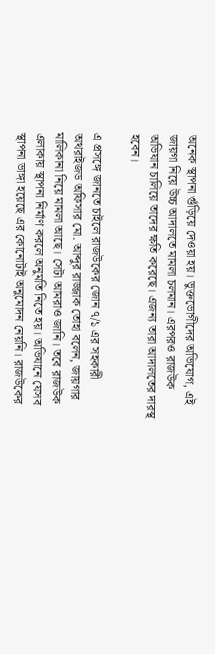অনেক স্থাপনা গুঁড়িয়ে দেওয়া হয়। ভুক্তভোগীদের অভিযোগ, এই জায়গা নিয়ে উচ্চ আদালতে মামলা চলমান। এরপরও রাজউক অভিযান চালিয়ে তাদের ক্ষতি করেছে। এজন্য তারা আদালতের দারস্থ হবেন।

এ প্রসঙ্গে জানতে চাইলে রাজউকের জোন ৭/১ এর সহকারী অথরাইজড অফিসার মো. আব্দুর রাজ্জাক তোহা বলেন, জায়গার মালিকানা নিয়ে মামলা আছে। সেটা আমরাও জানি। তবে রাজউক এলাকায় স্থাপনা নির্মাণ করলে অনুমতি নিতে হয়। অভিযানে যেসব স্থাপনা ভাঙ্গা হয়েছে এর কোনোটাই অনুমোদন নেয়নি। রাজউকের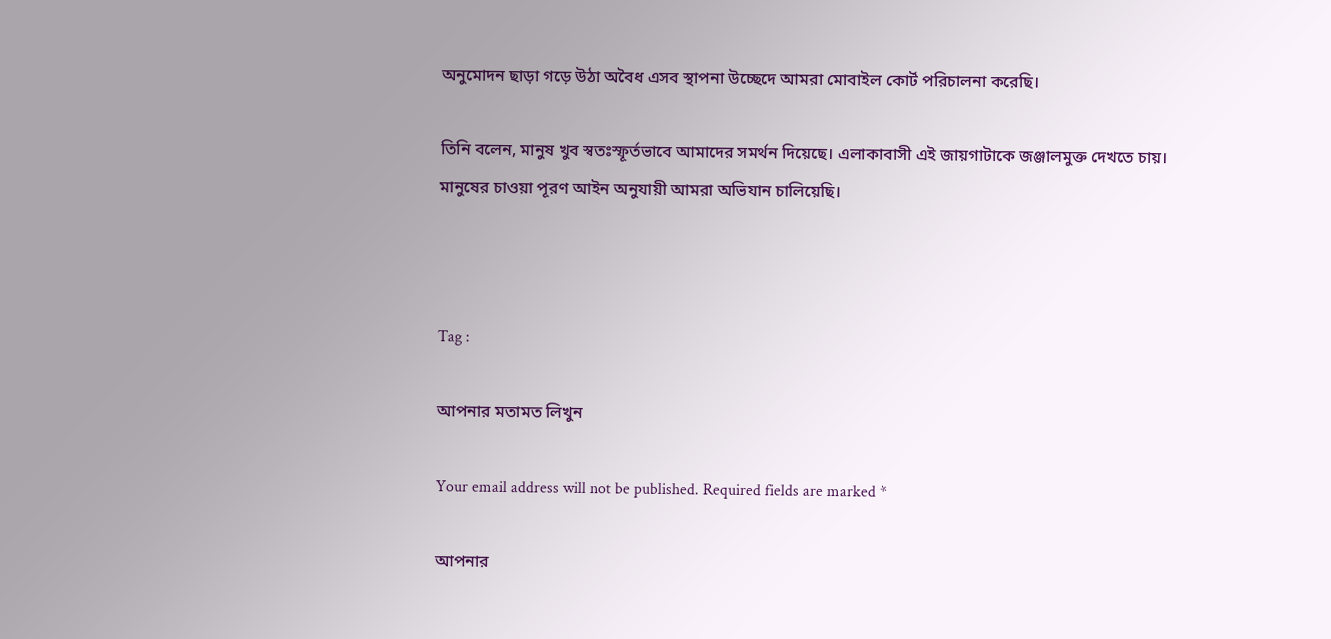অনুমোদন ছাড়া গড়ে উঠা অবৈধ এসব স্থাপনা উচ্ছেদে আমরা মোবাইল কোর্ট পরিচালনা করেছি।

তিনি বলেন, মানুষ খুব স্বতঃস্ফূর্তভাবে আমাদের সমর্থন দিয়েছে। এলাকাবাসী এই জায়গাটাকে জঞ্জালমুক্ত দেখতে চায়। মানুষের চাওয়া পূরণ আইন অনুযায়ী আমরা অভিযান চালিয়েছি।



Tag :

আপনার মতামত লিখুন

Your email address will not be published. Required fields are marked *

আপনার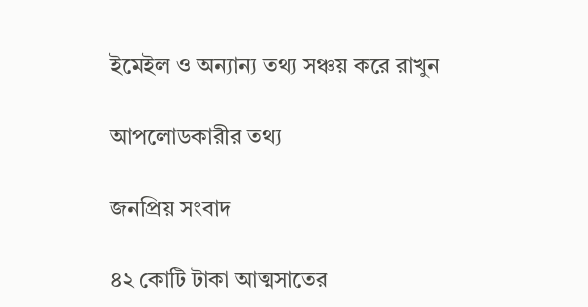ইমেইল ও অন্যান্য তথ্য সঞ্চয় করে রাখুন

আপলোডকারীর তথ্য

জনপ্রিয় সংবাদ

৪২ কোটি টাকা আত্মসাতের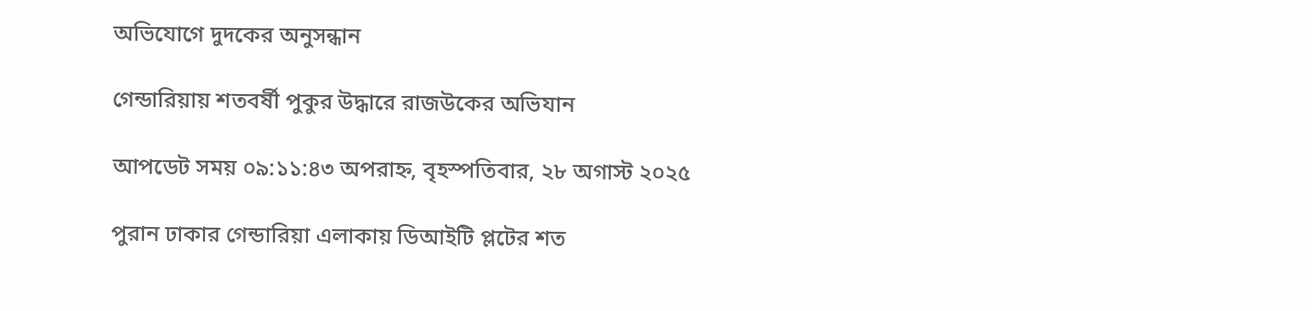অভিযোগে দুদকের অনুসন্ধান

গেন্ডারিয়ায় শতবর্ষী পুকুর উদ্ধারে রাজউকের অভিযান

আপডেট সময় ০৯:১১:৪৩ অপরাহ্ন, বৃহস্পতিবার, ২৮ অগাস্ট ২০২৫

পুরান ঢাকার গেন্ডারিয়া এলাকায় ডিআইটি প্লটের শত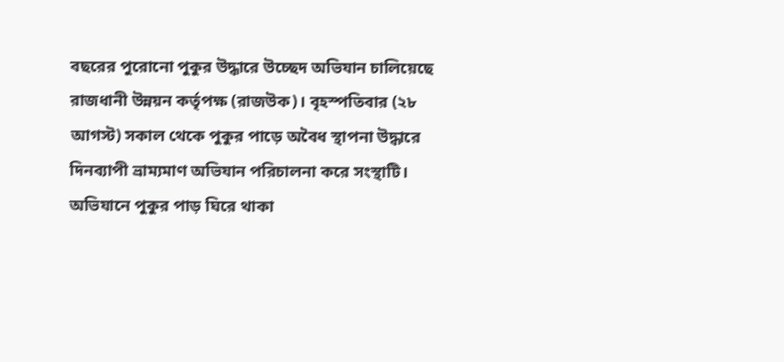বছরের পুরোনো পুকুর উদ্ধারে উচ্ছেদ অভিযান চালিয়েছে রাজধানী উন্নয়ন কর্তৃপক্ষ (রাজউক)। বৃহস্পতিবার (২৮ আগস্ট) সকাল থেকে পুকুর পাড়ে অবৈধ স্থাপনা উদ্ধারে দিনব্যাপী ভ্রাম্যমাণ অভিযান পরিচালনা করে সংস্থাটি। অভিযানে পুকুর পাড় ঘিরে থাকা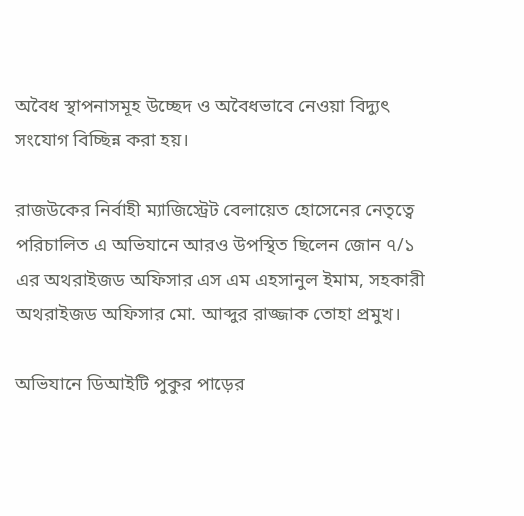অবৈধ স্থাপনাসমূহ উচ্ছেদ ও অবৈধভাবে নেওয়া বিদ্যুৎ সংযোগ বিচ্ছিন্ন করা হয়।

রাজউকের নির্বাহী ম্যাজিস্ট্রেট বেলায়েত হোসেনের নেতৃত্বে পরিচালিত এ অভিযানে আরও উপস্থিত ছিলেন জোন ৭/১ এর অথরাইজড অফিসার এস এম এহসানুল ইমাম, সহকারী অথরাইজড অফিসার মো. আব্দুর রাজ্জাক তোহা প্রমুখ।

অভিযানে ডিআইটি পুকুর পাড়ের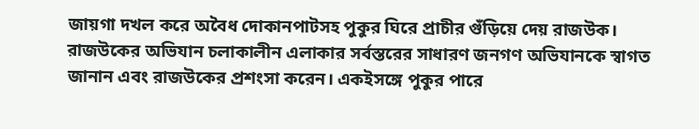জায়গা দখল করে অবৈধ দোকানপাটসহ পুকুর ঘিরে প্রাচীর গুঁড়িয়ে দেয় রাজউক। রাজউকের অভিযান চলাকালীন এলাকার সর্বস্তরের সাধারণ জনগণ অভিযানকে স্বাগত জানান এবং রাজউকের প্রশংসা করেন। একইসঙ্গে পুকুর পারে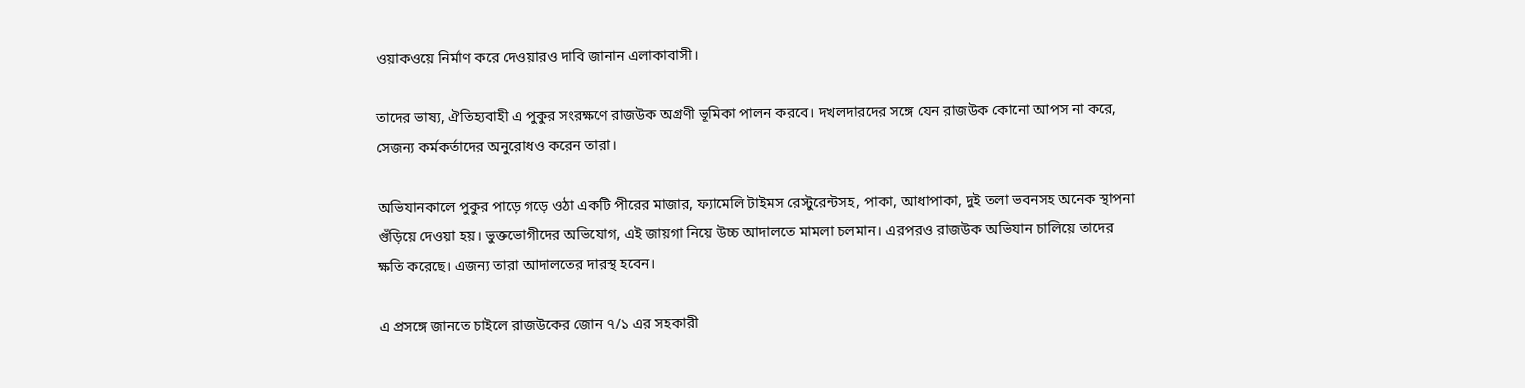ওয়াকওয়ে নির্মাণ করে দেওয়ারও দাবি জানান এলাকাবাসী।

তাদের ভাষ্য, ঐতিহ্যবাহী এ পুকুর সংরক্ষণে রাজউক অগ্রণী ভূমিকা পালন করবে। দখলদারদের সঙ্গে যেন রাজউক কোনো আপস না করে, সেজন্য কর্মকর্তাদের অনুরোধও করেন তারা।

অভিযানকালে পুকুর পাড়ে গড়ে ওঠা একটি পীরের মাজার, ফ্যামেলি টাইমস রেস্টুরেন্টসহ, পাকা, আধাপাকা, দুই তলা ভবনসহ অনেক স্থাপনা গুঁড়িয়ে দেওয়া হয়। ভুক্তভোগীদের অভিযোগ, এই জায়গা নিয়ে উচ্চ আদালতে মামলা চলমান। এরপরও রাজউক অভিযান চালিয়ে তাদের ক্ষতি করেছে। এজন্য তারা আদালতের দারস্থ হবেন।

এ প্রসঙ্গে জানতে চাইলে রাজউকের জোন ৭/১ এর সহকারী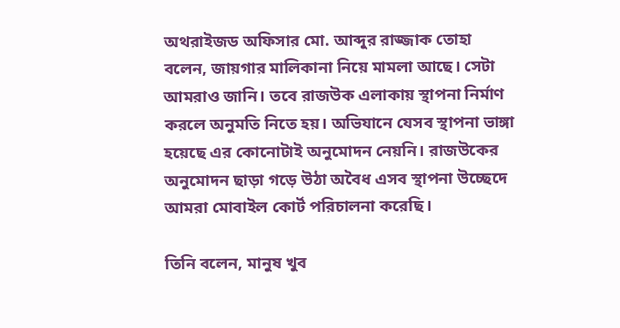অথরাইজড অফিসার মো. আব্দুর রাজ্জাক তোহা বলেন, জায়গার মালিকানা নিয়ে মামলা আছে। সেটা আমরাও জানি। তবে রাজউক এলাকায় স্থাপনা নির্মাণ করলে অনুমতি নিতে হয়। অভিযানে যেসব স্থাপনা ভাঙ্গা হয়েছে এর কোনোটাই অনুমোদন নেয়নি। রাজউকের অনুমোদন ছাড়া গড়ে উঠা অবৈধ এসব স্থাপনা উচ্ছেদে আমরা মোবাইল কোর্ট পরিচালনা করেছি।

তিনি বলেন, মানুষ খুব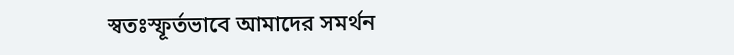স্বতঃস্ফূর্তভাবে আমাদের সমর্থন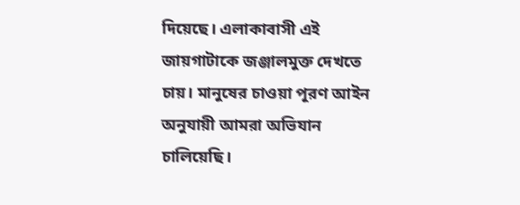দিয়েছে। এলাকাবাসী এই জায়গাটাকে জঞ্জালমুক্ত দেখতে চায়। মানুষের চাওয়া পূরণ আইন অনুযায়ী আমরা অভিযান চালিয়েছি।